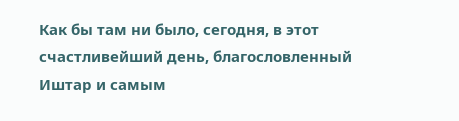Как бы там ни было, сегодня, в этот счастливейший день, благословленный Иштар и самым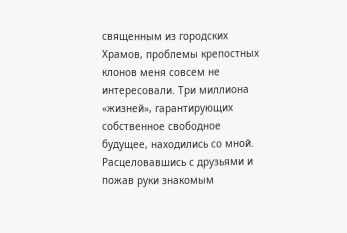священным из городских Храмов, проблемы крепостных клонов меня совсем не интересовали. Три миллиона «жизней», гарантирующих собственное свободное будущее, находились со мной. Расцеловавшись с друзьями и пожав руки знакомым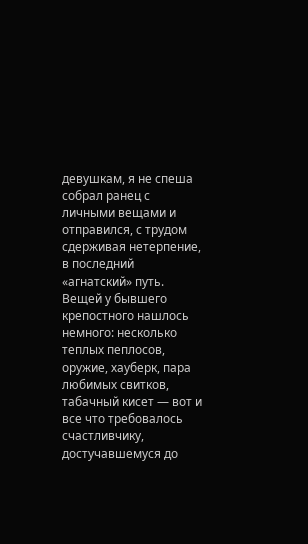девушкам, я не спеша собрал ранец с личными вещами и отправился, с трудом сдерживая нетерпение, в последний «агнатский» путь. Вещей у бывшего крепостного нашлось немного: несколько теплых пеплосов, оружие, хауберк, пара любимых свитков, табачный кисет — вот и все что требовалось счастливчику, достучавшемуся до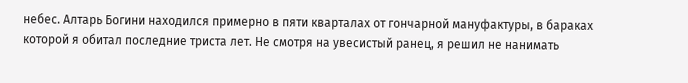небес. Алтарь Богини находился примерно в пяти кварталах от гончарной мануфактуры, в бараках которой я обитал последние триста лет. Не смотря на увесистый ранец, я решил не нанимать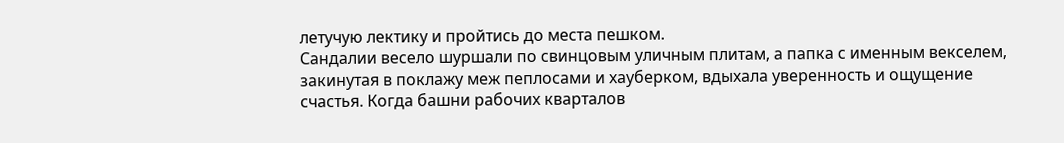летучую лектику и пройтись до места пешком.
Сандалии весело шуршали по свинцовым уличным плитам, а папка с именным векселем, закинутая в поклажу меж пеплосами и хауберком, вдыхала уверенность и ощущение счастья. Когда башни рабочих кварталов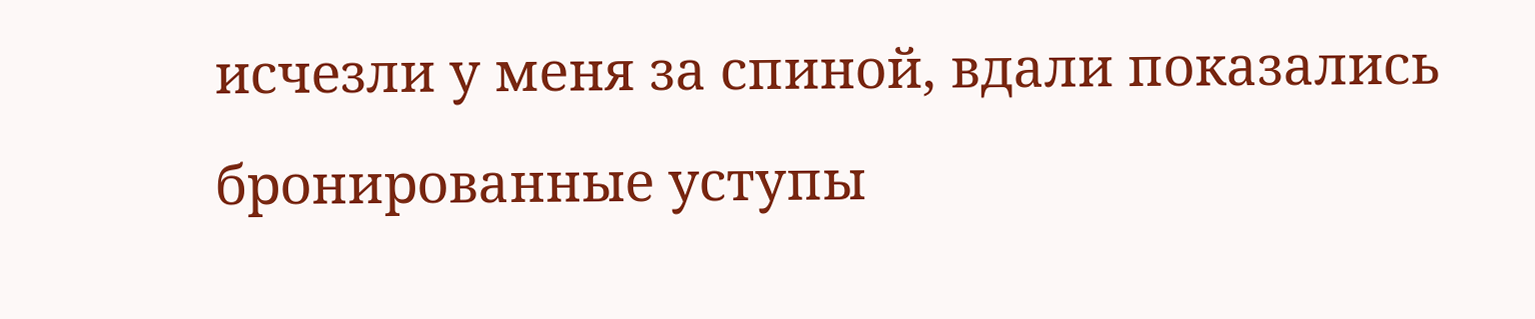исчезли у меня за спиной, вдали показались бронированные уступы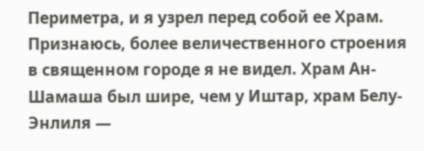Периметра, и я узрел перед собой ее Храм.
Признаюсь, более величественного строения в священном городе я не видел. Храм Ан-Шамаша был шире, чем у Иштар, храм Белу-Энлиля —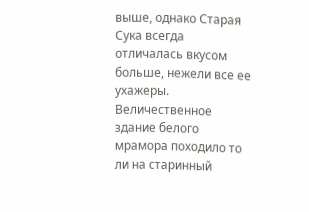выше, однако Старая Сука всегда отличалась вкусом больше, нежели все ее ухажеры.
Величественное здание белого мрамора походило то ли на старинный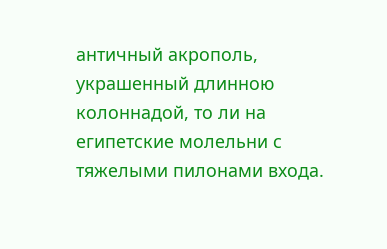античный акрополь, украшенный длинною колоннадой, то ли на египетские молельни с тяжелыми пилонами входа.